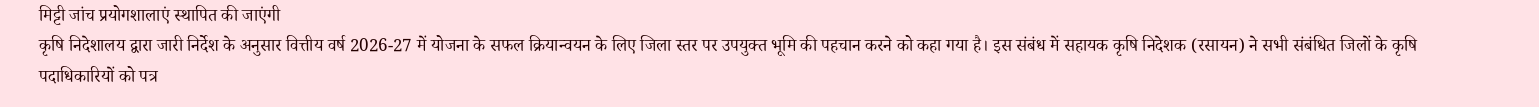मिट्टी जांच प्रयोगशालाएं स्थापित की जाएंगी
कृषि निदेशालय द्वारा जारी निर्देश के अनुसार वित्तीय वर्ष 2026-27 में योजना के सफल क्रियान्वयन के लिए जिला स्तर पर उपयुक्त भूमि की पहचान करने को कहा गया है। इस संबंध में सहायक कृषि निदेशक (रसायन) ने सभी संबंधित जिलों के कृषि पदाधिकारियों को पत्र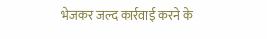भेजकर जल्द कार्रवाई करने के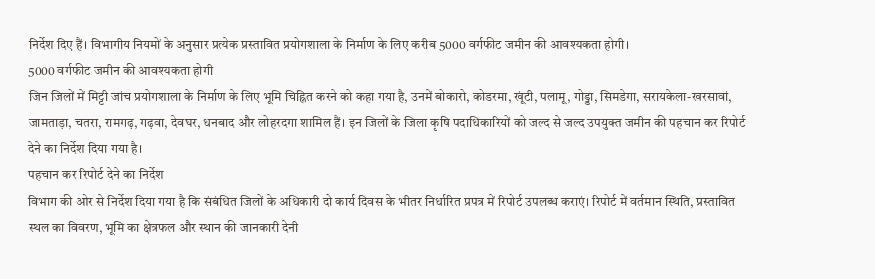निर्देश दिए हैं। विभागीय नियमों के अनुसार प्रत्येक प्रस्तावित प्रयोगशाला के निर्माण के लिए करीब 5000 वर्गफीट जमीन की आवश्यकता होगी।
5000 वर्गफीट जमीन की आवश्यकता होगी
जिन जिलों में मिट्टी जांच प्रयोगशाला के निर्माण के लिए भूमि चिह्नित करने को कहा गया है, उनमें बोकारो, कोडरमा, खूंटी, पलामू, गोड्डा, सिमडेगा, सरायकेला-खरसावां, जामताड़ा, चतरा, रामगढ़, गढ़वा, देवघर, धनबाद और लोहरदगा शामिल हैं। इन जिलों के जिला कृषि पदाधिकारियों को जल्द से जल्द उपयुक्त जमीन की पहचान कर रिपोर्ट देने का निर्देश दिया गया है।
पहचान कर रिपोर्ट देने का निर्देश
विभाग की ओर से निर्देश दिया गया है कि संबंधित जिलों के अधिकारी दो कार्य दिवस के भीतर निर्धारित प्रपत्र में रिपोर्ट उपलब्ध कराएं। रिपोर्ट में वर्तमान स्थिति, प्रस्तावित स्थल का विवरण, भूमि का क्षेत्रफल और स्थान की जानकारी देनी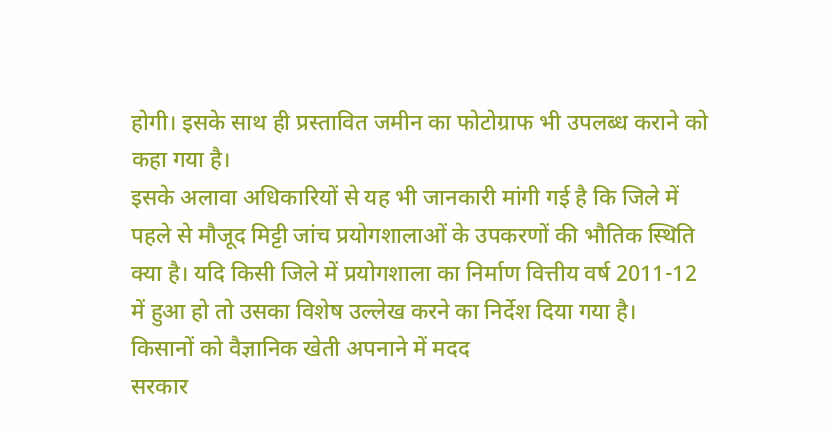होगी। इसके साथ ही प्रस्तावित जमीन का फोटोग्राफ भी उपलब्ध कराने को कहा गया है।
इसके अलावा अधिकारियों से यह भी जानकारी मांगी गई है कि जिले में पहले से मौजूद मिट्टी जांच प्रयोगशालाओं के उपकरणों की भौतिक स्थिति क्या है। यदि किसी जिले में प्रयोगशाला का निर्माण वित्तीय वर्ष 2011-12 में हुआ हो तो उसका विशेष उल्लेख करने का निर्देश दिया गया है।
किसानों को वैज्ञानिक खेती अपनाने में मदद
सरकार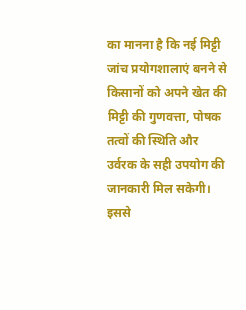का मानना है कि नई मिट्टी जांच प्रयोगशालाएं बनने से किसानों को अपने खेत की मिट्टी की गुणवत्ता, पोषक तत्वों की स्थिति और उर्वरक के सही उपयोग की जानकारी मिल सकेगी। इससे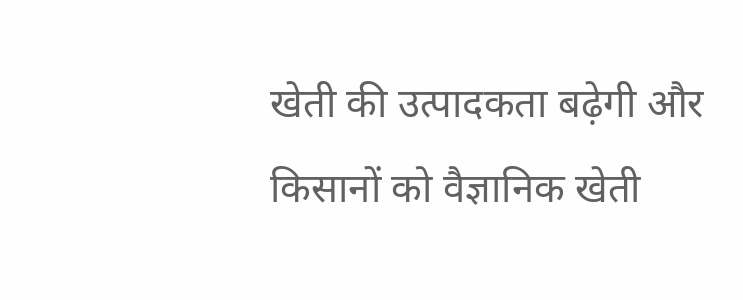खेती की उत्पादकता बढ़ेगी और किसानों को वैज्ञानिक खेती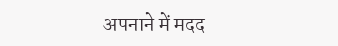अपनाने में मदद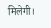मिलेगी।